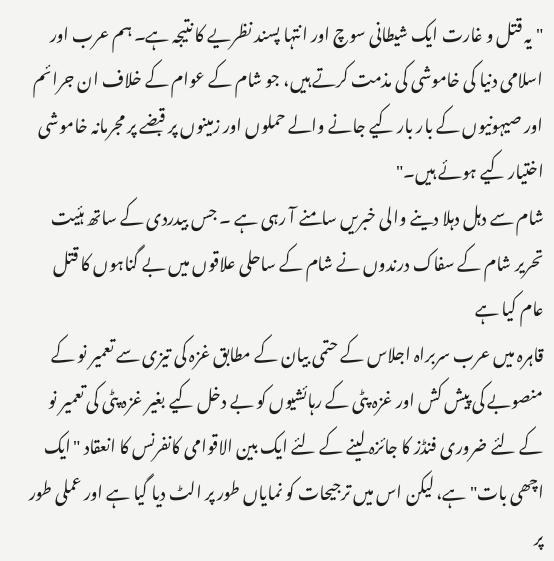"یہ قتل و غارت ایک شیطانی سوچ اور انتہا پسند نظریے کا نتیجہ ہے۔ ہم عرب اور اسلامی دنیا کی خاموشی کی مذمت کرتے ہیں، جو شام کے عوام کے خلاف ان جرائم اور صیہونیوں کے بار بار کیے جانے والے حملوں اور زمینوں پر قبضے پر مجرمانہ خاموشی اختیار کیے ہوئے ہیں۔"
شام سے دہل دہلا دینے والی خبریں سامنے آ رہی ہے ۔ جس بیدردی کے ساتھ ہئیت تحریر شام کے سفاک درندوں نے شام کے ساحلی علاقوں میں بے گناہوں کا قتل عام کیا ہے
قاہرہ میں عرب سربراہ اجلاس کے حتمی بیان کے مطابق غزہ کی تیزی سے تعمیر نو کے منصوبے کی پیش کش اور غزہ پٹی کے رہائشیوں کو بے دخل کیے بغیر غزہ پٹی کی تعمیر نو کے لئے ضروری فنڈز کا جائزہ لینے کے لئے ایک بین الاقوامی کانفرنس کا انعقاد "ایک اچھی بات" ہے، لیکن اس میں ترجیحات کو نمایاں طور پر الٹ دیا گیا ہے اور عملی طور پر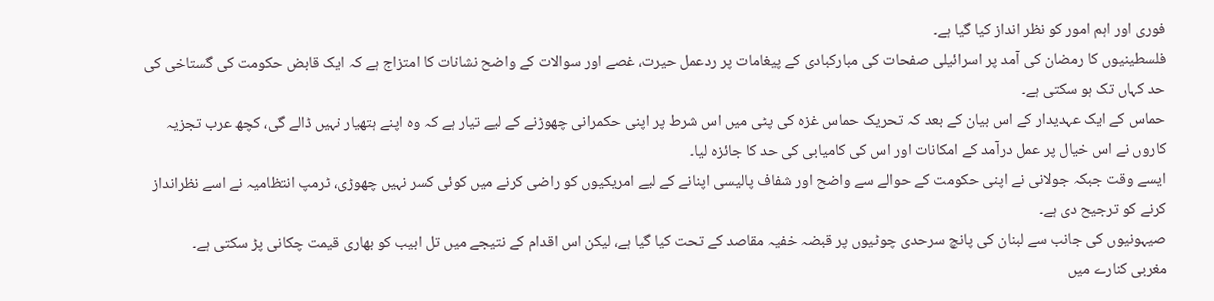فوری اور اہم امور کو نظر انداز کیا گیا ہے۔
فلسطینیوں کا رمضان کی آمد پر اسرائیلی صفحات کی مبارکبادی کے پیغامات پر ردعمل حیرت، غصے اور سوالات کے واضح نشانات کا امتزاج ہے کہ ایک قابض حکومت کی گستاخی کی حد کہاں تک ہو سکتی ہے۔
حماس کے ایک عہدیدار کے اس بیان کے بعد کہ تحریک حماس غزہ کی پٹی میں اس شرط پر اپنی حکمرانی چھوڑنے کے لیے تیار ہے کہ وہ اپنے ہتھیار نہیں ڈالے گی، کچھ عرب تجزیہ کاروں نے اس خیال پر عمل درآمد کے امکانات اور اس کی کامیابی کی حد کا جائزہ لیا۔
ایسے وقت جبکہ جولانی نے اپنی حکومت کے حوالے سے واضح اور شفاف پالیسی اپنانے کے لیے امریکیوں کو راضی کرنے میں کوئی کسر نہیں چھوڑی، ٹرمپ انتظامیہ نے اسے نظرانداز کرنے کو ترجیح دی ہے۔
صیہونیوں کی جانب سے لبنان کی پانچ سرحدی چوٹیوں پر قبضہ خفیہ مقاصد کے تحت کیا گیا ہے، لیکن اس اقدام کے نتیجے میں تل ابیب کو بھاری قیمت چکانی پڑ سکتی ہے۔
مغربی کنارے میں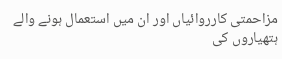مزاحمتی کارروائیاں اور ان میں استعمال ہونے والے ہتھیاروں کی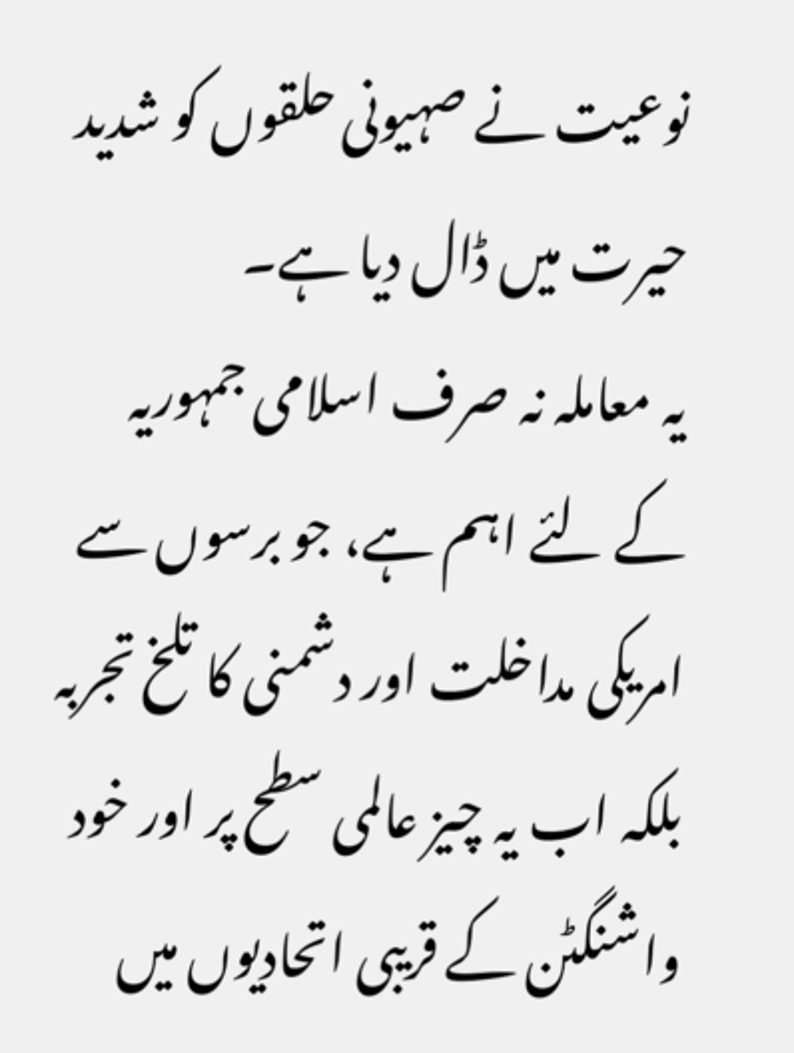نوعیت نے صہیونی حلقوں کو شدید حیرت میں ڈال دیا ہے۔
یہ معاملہ نہ صرف اسلامی جمہوریہ کے لئے اہم ہے، جو برسوں سے امریکی مداخلت اور دشمنی کا تلخ تجربہ بلکہ اب یہ چیز عالمی سطح پر اور خود واشنگٹن کے قریبی اتحادیوں میں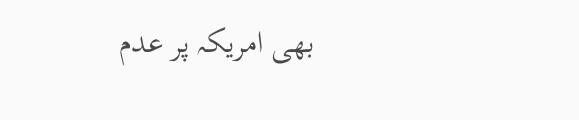بھی امریکہ پر عدم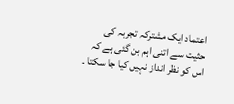اعتماد ایک مشترکہ تجربہ کی حثیت سے اتنی اہم بن گئی ہے کہ اس کو نظر انداز نہیں کیا جا سکتا ۔